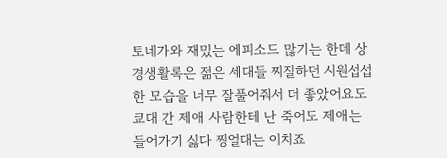토네가와 재밌는 에피소드 많기는 한데 상경생활록은 젊은 세대들 찌질하던 시원섭섭한 모습을 너무 잘풀어줘서 더 좋았어요도쿄대 간 제애 사람한테 난 죽어도 제애는 들어가기 싫다 찡얼대는 이치죠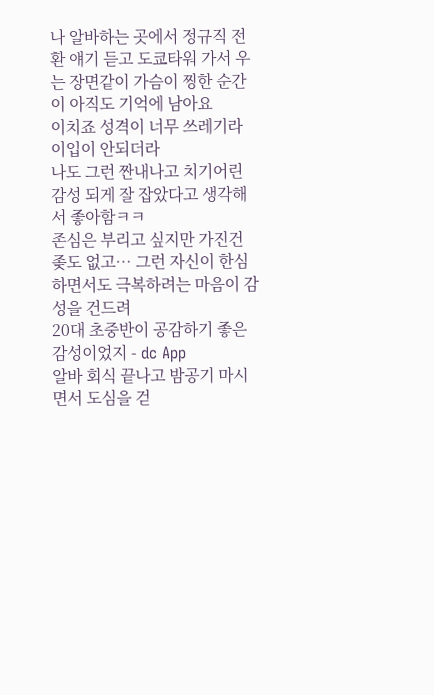나 알바하는 곳에서 정규직 전환 얘기 듣고 도쿄타워 가서 우는 장면같이 가슴이 찡한 순간이 아직도 기억에 남아요
이치죠 성격이 너무 쓰레기라 이입이 안되더라
나도 그런 짠내나고 치기어린 감성 되게 잘 잡았다고 생각해서 좋아함ㅋㅋ
존심은 부리고 싶지만 가진건 좆도 없고… 그런 자신이 한심하면서도 극복하려는 마음이 감성을 건드려
20대 초중반이 공감하기 좋은 감성이었지 - dc App
알바 회식 끝나고 밤공기 마시면서 도심을 걷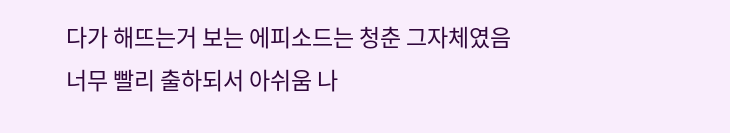다가 해뜨는거 보는 에피소드는 청춘 그자체였음
너무 빨리 출하되서 아쉬움 나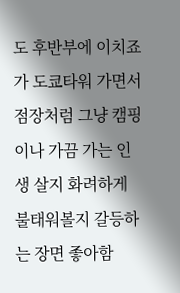도 후반부에 이치죠가 도쿄타워 가면서 점장처럼 그냥 캠핑이나 가끔 가는 인생 살지 화려하게 불태워볼지 갈등하는 장면 좋아함